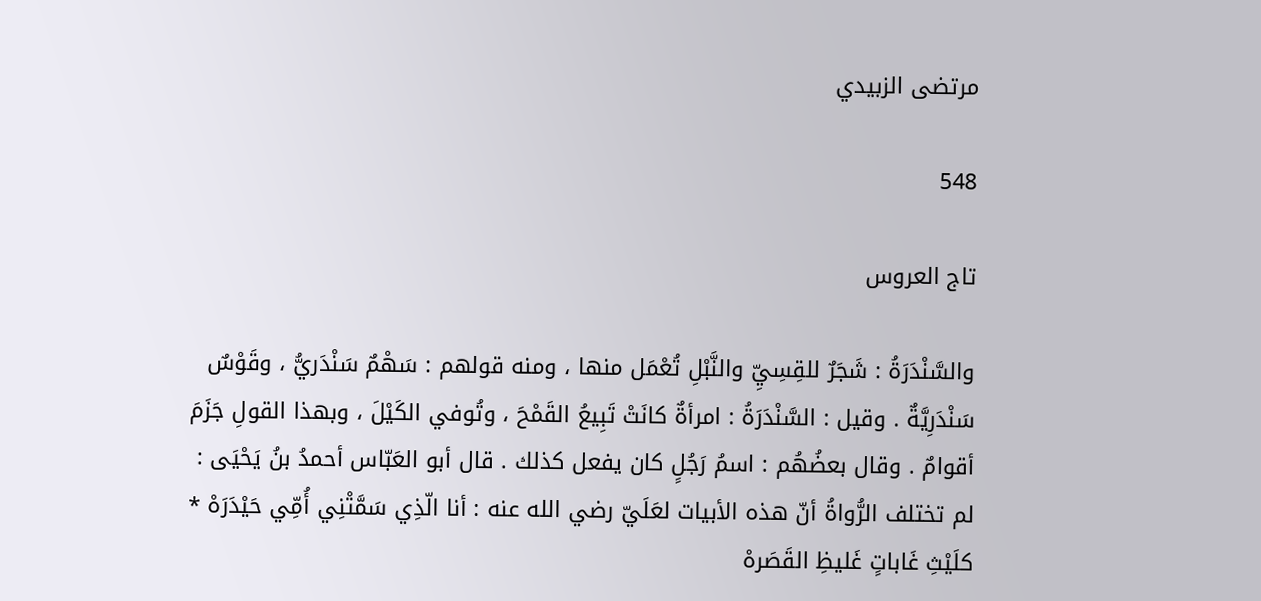مرتضى الزبيدي

548

تاج العروس

والسَّنْدَرَةُ : شَجَرٌ للقِسِيِّ والنَّبْلِ تُعْمَل منها ، ومنه قولهم : سَهْمٌ سَنْدَريُّ ، وقَوْسٌ سَنْدَرِيَّةٌ . وقيل : السَّنْدَرَةُ : امرأةٌ كانَتْ تَبِيعُ القَمْحَ ، وتُوفي الكَيْلَ ، وبهذا القولِ جَزَمَ أقوامٌ . وقال بعضُهُم : اسمُ رَجُلٍ كان يفعل كذلك . قال أبو العَبّاس أحمدُ بنُ يَحْيَى : لم تختلف الرُّواةُ أنّ هذه الأبيات لعَلَيّ رضي الله عنه : أنا الّذِي سَمَّتْنِي أُمِّي حَيْدَرَهْ * كلَيْثِ غَاباتٍ غَليظِ القَصَرهْ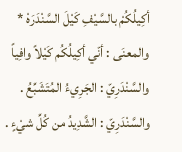أكِيلُكُمْ بالسَّيْفِ كَيْلَ السَّنْدَرَهْ * والمعنَى : أنّي أكِيلُكُم كَيْلاً وافِياً والسَّنْدَرِيّ : الجَرِيءُ المُتَشَبِّعُ . والسَّنْدَرِيّ : الشَّدِيدُ من كُلِّ شيْءٍ .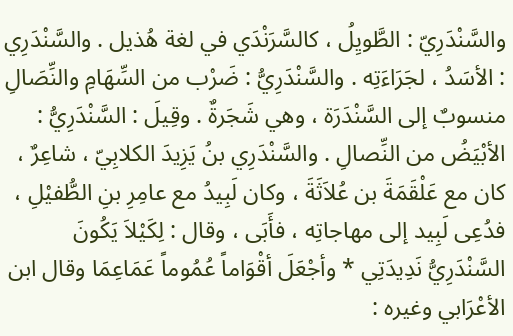والسَّنْدَرِيّ : الطَّويِلُ ، كالسَّرَنْدَي في لغة هُذيل . والسَّنْدَرِي : الأسَدُ ، لجَرَاءَتِه . والسَّنْدَرِيُّ : ضَرْب من السِّهَامِ والنِّصَالِ منسوبٌ إلى السَّنْدَرَة ، وهي شَجَرةٌ . وقِيلَ : السَّنْدَرِيُّ : الأبْيَضُ من النِّصالِ . والسَّنْدَرِي بنُ يَزِيدَ الكلابِيّ ، شاعِرٌ ، كان مع عَلْقَمَةَ بن عُلاَثَةَ ، وكان لَبِيدُ مع عامِرِ بنِ الطُّفيْلِ ، فدُعِى لَبِيد إلى مهاجاتِه ، فأَبَى ، وقال : لِكَيْلاَ يَكُونَ السَّنْدَرِيُّ نَدِيدَتِي * وأجْعَلَ أقْوَاماً عُمُوماً عَمَاعِمَا وقال ابن الأعْرَابي وغيره :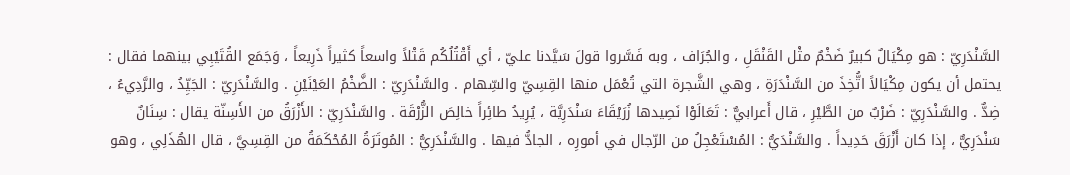السَّنْدَرِيّ : هو مِكْيَالٌ كبيرٌ ضَخْمٌ مثْل القَنْقَلِ ، والجُرَاف ، وبه فَسَّروا قولَ سَيَّدنا عليّ ، أي أَقْتُلُكُم قَتْلاً واسعاً كثيراً ذَرِيعاً ، وَجَمَع القُتَيْبِي بينهما فقال : يحتمل أن يكون مِكْيَالاً اتُّخِذَ من السَّنْدَرَةِ ، وهي الشَّجرة التي تُعْمَل منها القِسِيّ والسِّهام . والسَّنْدَرِيّ : الضَّخْمُ العَيْنَيْنِ . والسَّنْدَرِيّ : الجَيِّدُ ، والرَّدِيءُ ، ضِدٌّ . والسَّنْدَرِيّ : ضَرْبٌ من الطَّيْرِ ، قال أَعرابيٌّ : تَعَالَوْا نَصِيدها زُرَيْقَاءَ سَنْدَرِيَّة ، يُرِيدُ طائِراً خالِصَ الزُّرْقَة . والسَّنْدَرِيّ : الأَزْرَقُ من الأَسِنّة يقال : سِنَانٌ سَنْدَرِيٌّ ، إذا كان أَزْرَقَ حَدِيداً . والسَّنْدَيُّ : المُسْتَعْجِلُ من الرّجال في أمورِه ، الجادُّ فيها . والسَّنْدَرِيُّ : المُوتَرَةُ المُحْكَمَةُ من القِسِيَّ ، قال الهُذَلِي ، وهو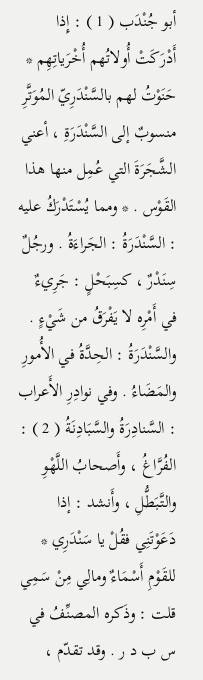أبو جُنْدَب ( 1 ) : إِذا أَدْرَكَتْ أُولاتُهم أُخْرَياتِهِم * حَنَوْتُ لهم بالسَّنْدَرِيّ المُوَتَّرِ منسوبٌ إلى السَّنْدَرَةِ ، أعني الشَّجَرَةَ التي عُمِل منها هذا القَوْس . * ومما يُسْتَدْرَكُ عليه : السَّنْدَرَةُ : الجَراءَةُ . ورجُلٌ سِنَدْرٌ ، كسِبَحْلٍ : جَرِيءٌ في أَمْرِه لا يَفْرَقُ من شَيْءٍ . والسَّنْدَرَةُ : الحِدَّةُ في الأُمورِ والمَضَاءُ . وفي نوادِرِ الأَعراب : السَّنادِرَةُ والسَّبَادِنَةُ ( 2 ) : الفُرَّاغُ ، وأَصحابُ اللَّهْوِ والتَّبَطُّلِ ، وأَنشد : إذا دَعَوْتَنِي فقُلْ يا سَنْدَرِي * للقَوْمِ أَسْمَاءٌ ومالِي مِنْ سَمِي قلت : وذَكره المصنِّفُ في س ب د ر . وقد تقدّم ،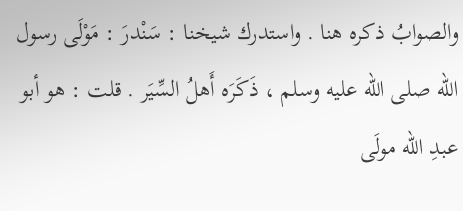والصوابُ ذكره هنا . واستدرك شيخنا : سَنْدرَ : مَوْلَى رسول الله صلى الله عليه وسلم ، ذَكَرَه أَهلُ السِّيَر . قلت : هو أبو عبدِ الله مولَى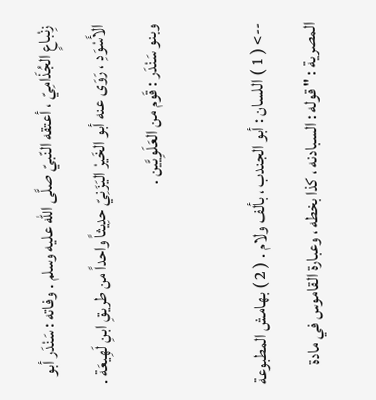زِنْباعٍ الجُذَامِيّ ، أعتقه النّبيّ صلَّى الله عليه وسلم . وفاته : سَنْدَر أبو الأَسْوَدِ ، رَوَى عنه أبو الخَيرْ اليَزَنِيّ حدِيثاً واحداً من طريقِ ابنِ لَهِيعَة . وبنو سَنْدَر : قَوم من العَلَوِيَّين .

--> ( 1 ) اللسان : أبو الجندب ، بألف ولام . ( 2 ) بهامش المطبوعة المصرية : " قوله : السبادنه ، كذا بخطه ، وعبارة القاموس في مادة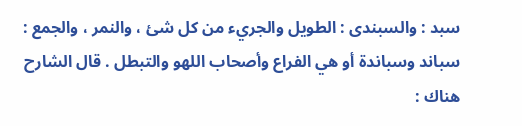سبد : والسبندى : الطويل والجريء من كل شئ ، والنمر ، والجمع : سباند وسباندة أو هي الفراع وأصحاب اللهو والتبطل . قال الشارح هناك :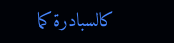كالسبادرة كما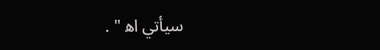سيأتي اه‍ " .